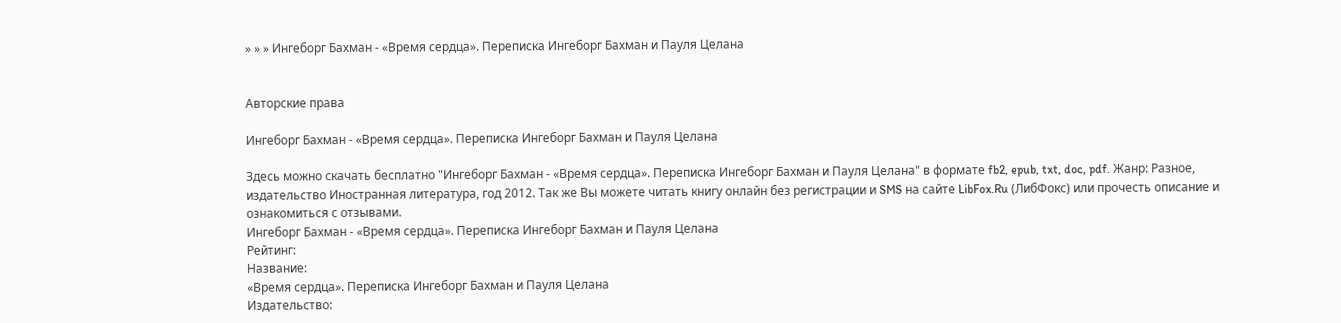» » » Ингеборг Бахман - «Время сердца». Переписка Ингеборг Бахман и Пауля Целана


Авторские права

Ингеборг Бахман - «Время сердца». Переписка Ингеборг Бахман и Пауля Целана

Здесь можно скачать бесплатно "Ингеборг Бахман - «Время сердца». Переписка Ингеборг Бахман и Пауля Целана" в формате fb2, epub, txt, doc, pdf. Жанр: Разное, издательство Иностранная литература, год 2012. Так же Вы можете читать книгу онлайн без регистрации и SMS на сайте LibFox.Ru (ЛибФокс) или прочесть описание и ознакомиться с отзывами.
Ингеборг Бахман - «Время сердца». Переписка Ингеборг Бахман и Пауля Целана
Рейтинг:
Название:
«Время сердца». Переписка Ингеборг Бахман и Пауля Целана
Издательство: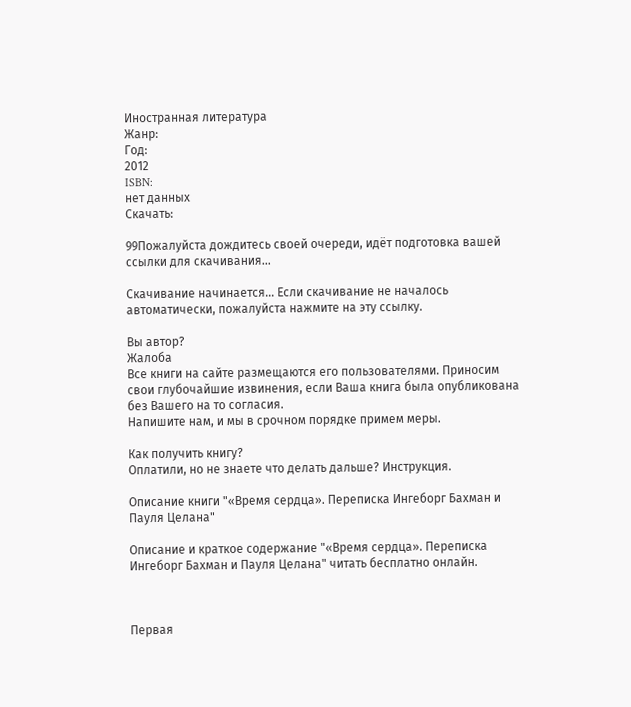Иностранная литература
Жанр:
Год:
2012
ISBN:
нет данных
Скачать:

99Пожалуйста дождитесь своей очереди, идёт подготовка вашей ссылки для скачивания...

Скачивание начинается... Если скачивание не началось автоматически, пожалуйста нажмите на эту ссылку.

Вы автор?
Жалоба
Все книги на сайте размещаются его пользователями. Приносим свои глубочайшие извинения, если Ваша книга была опубликована без Вашего на то согласия.
Напишите нам, и мы в срочном порядке примем меры.

Как получить книгу?
Оплатили, но не знаете что делать дальше? Инструкция.

Описание книги "«Время сердца». Переписка Ингеборг Бахман и Пауля Целана"

Описание и краткое содержание "«Время сердца». Переписка Ингеборг Бахман и Пауля Целана" читать бесплатно онлайн.



Первая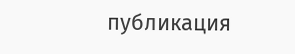публикация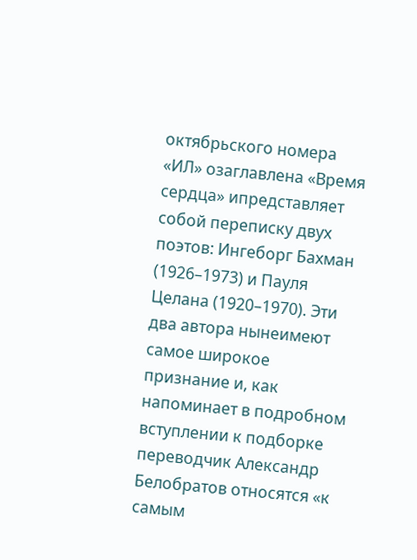октябрьского номера «ИЛ» озаглавлена «Время сердца» ипредставляет собой переписку двух поэтов: Ингеборг Бахман (1926–1973) и Пауля Целана (1920–1970). Эти два автора нынеимеют самое широкое признание и, как напоминает в подробном вступлении к подборке переводчик Александр Белобратов относятся «к самым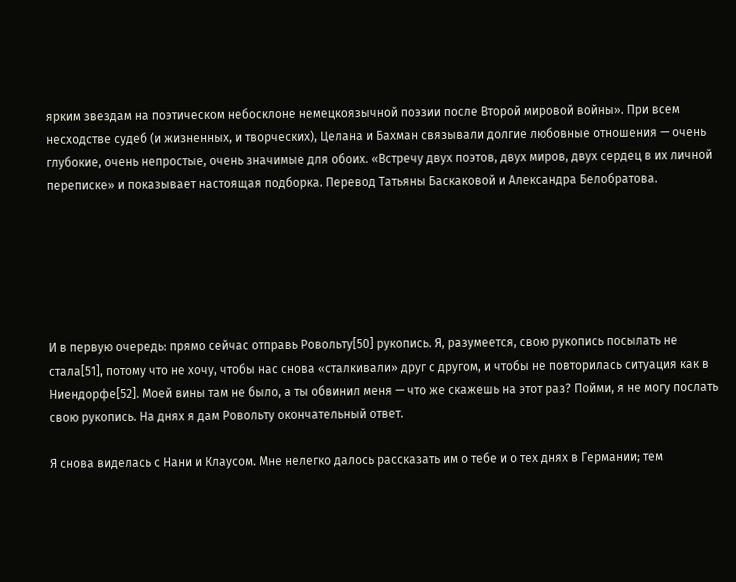ярким звездам на поэтическом небосклоне немецкоязычной поэзии после Второй мировой войны». При всем несходстве судеб (и жизненных, и творческих), Целана и Бахман связывали долгие любовные отношения — очень глубокие, очень непростые, очень значимые для обоих. «Встречу двух поэтов, двух миров, двух сердец в их личной переписке» и показывает настоящая подборка. Перевод Татьяны Баскаковой и Александра Белобратова.






И в первую очередь: прямо сейчас отправь Ровольту[50] рукопись. Я, разумеется, свою рукопись посылать не стала[51], потому что не хочу, чтобы нас снова «сталкивали» друг с другом, и чтобы не повторилась ситуация как в Ниендорфе[52]. Моей вины там не было, а ты обвинил меня — что же скажешь на этот раз? Пойми, я не могу послать свою рукопись. На днях я дам Ровольту окончательный ответ.

Я снова виделась с Нани и Клаусом. Мне нелегко далось рассказать им о тебе и о тех днях в Германии; тем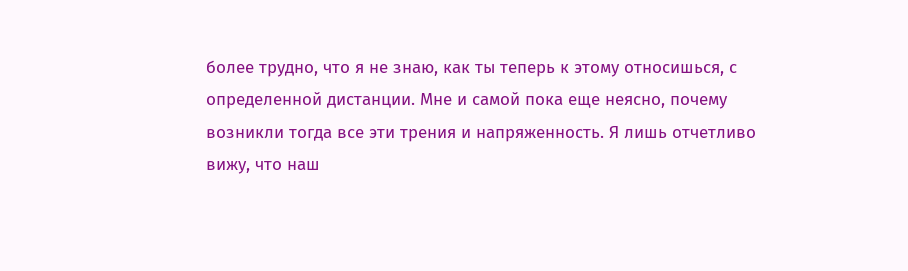более трудно, что я не знаю, как ты теперь к этому относишься, с определенной дистанции. Мне и самой пока еще неясно, почему возникли тогда все эти трения и напряженность. Я лишь отчетливо вижу, что наш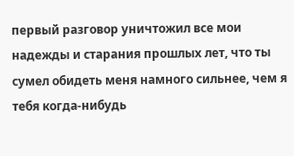первый разговор уничтожил все мои надежды и старания прошлых лет, что ты сумел обидеть меня намного сильнее, чем я тебя когда-нибудь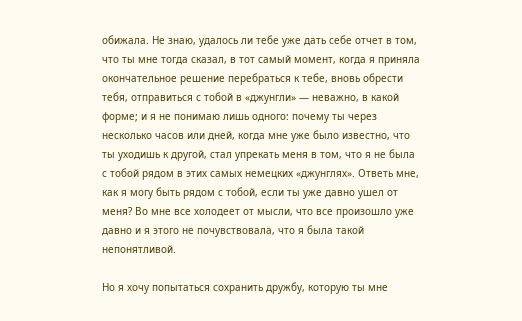обижала. Не знаю, удалось ли тебе уже дать себе отчет в том, что ты мне тогда сказал, в тот самый момент, когда я приняла окончательное решение перебраться к тебе, вновь обрести тебя, отправиться с тобой в «джунгли» — неважно, в какой форме; и я не понимаю лишь одного: почему ты через несколько часов или дней, когда мне уже было известно, что ты уходишь к другой, стал упрекать меня в том, что я не была с тобой рядом в этих самых немецких «джунглях». Ответь мне, как я могу быть рядом с тобой, если ты уже давно ушел от меня? Во мне все холодеет от мысли, что все произошло уже давно и я этого не почувствовала, что я была такой непонятливой.

Но я хочу попытаться сохранить дружбу, которую ты мне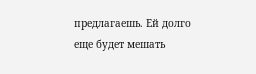предлагаешь. Ей долго еще будет мешать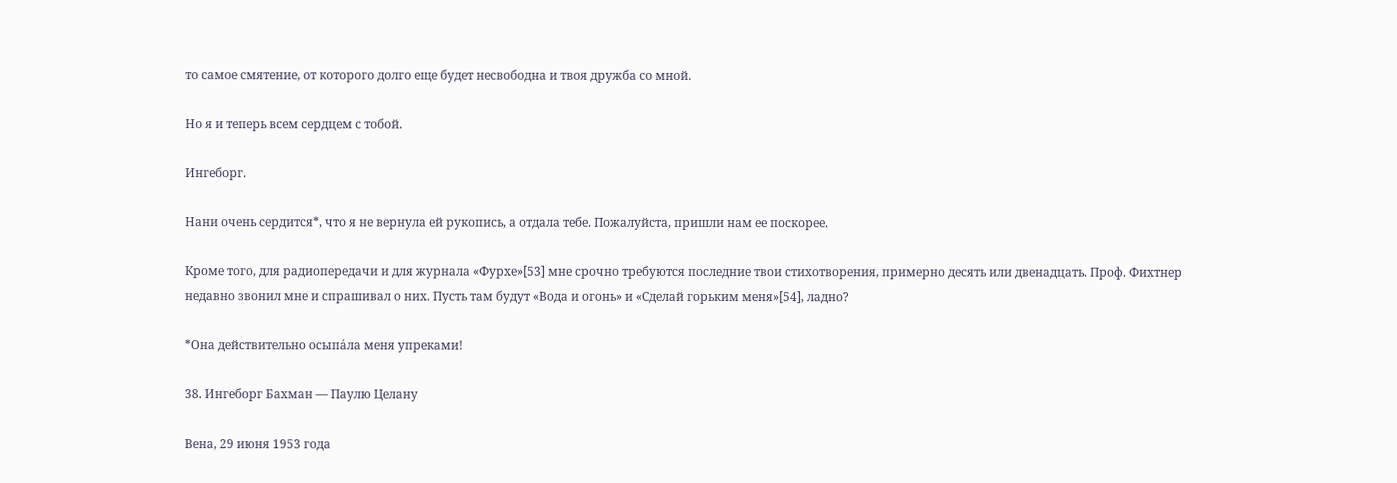то самое смятение, от которого долго еще будет несвободна и твоя дружба со мной.

Но я и теперь всем сердцем с тобой.

Ингеборг.

Нани очень сердится*, что я не вернула ей рукопись, а отдала тебе. Пожалуйста, пришли нам ее поскорее.

Кроме того, для радиопередачи и для журнала «Фурхе»[53] мне срочно требуются последние твои стихотворения, примерно десять или двенадцать. Проф. Фихтнер недавно звонил мне и спрашивал о них. Пусть там будут «Вода и огонь» и «Сделай горьким меня»[54], ладно?

*Она действительно осыпа́ла меня упреками!

38. Ингеборг Бахман — Паулю Целану

Вена, 29 июня 1953 года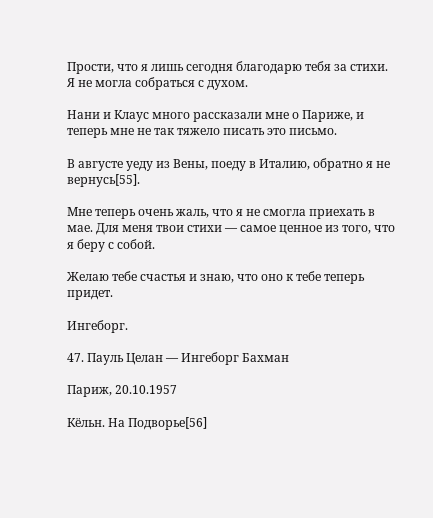Прости, что я лишь сегодня благодарю тебя за стихи. Я не могла собраться с духом.

Нани и Клаус много рассказали мне о Париже, и теперь мне не так тяжело писать это письмо.

В августе уеду из Вены, поеду в Италию, обратно я не вернусь[55].

Мне теперь очень жаль, что я не смогла приехать в мае. Для меня твои стихи — самое ценное из того, что я беру с собой.

Желаю тебе счастья и знаю, что оно к тебе теперь придет.

Ингеборг.

47. Пауль Целан — Ингеборг Бахман

Париж, 20.10.1957

Кёльн. На Подворье[56]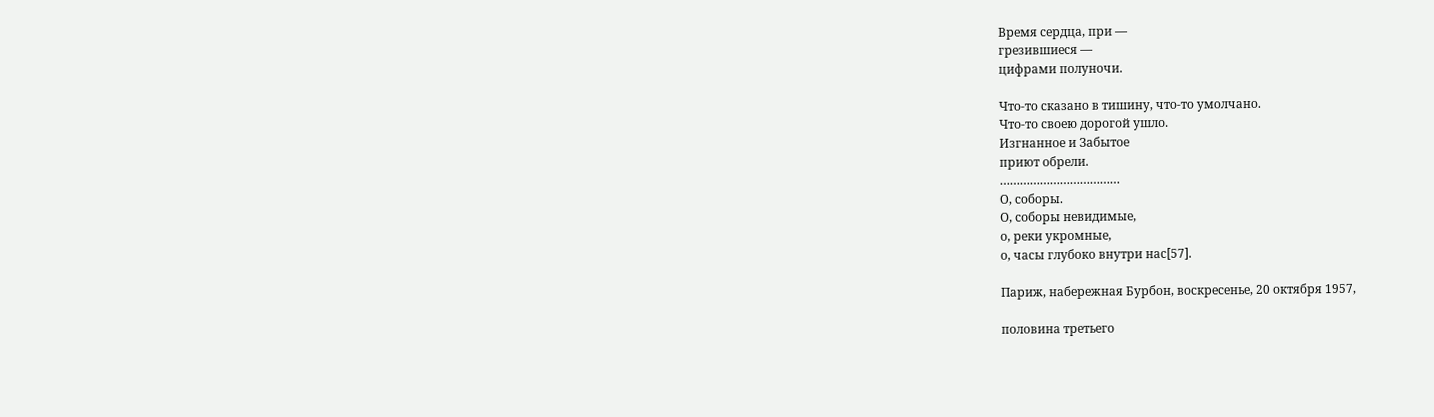Время сердца, при —
грезившиеся —
цифрами полуночи.

Что-то сказано в тишину, что-то умолчано.
Что-то своею дорогой ушло.
Изгнанное и Забытое
приют обрели.
………………………………
О, соборы.
О, соборы невидимые,
о, реки укромные,
о, часы глубоко внутри нас[57].

Париж, набережная Бурбон, воскресенье, 20 октября 1957,

половина третьего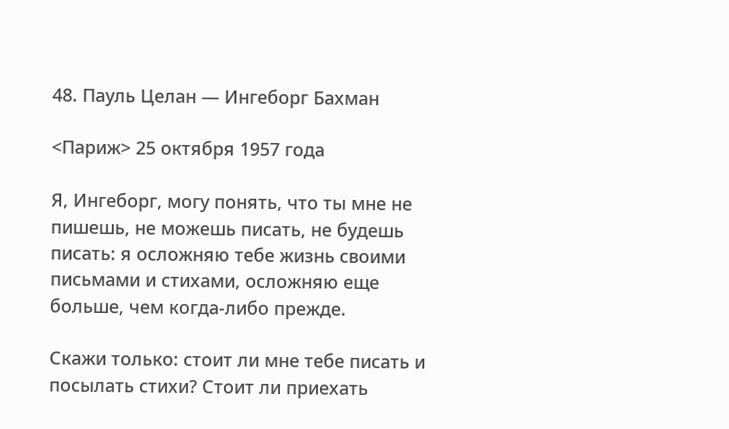48. Пауль Целан — Ингеборг Бахман

<Париж> 25 октября 1957 года

Я, Ингеборг, могу понять, что ты мне не пишешь, не можешь писать, не будешь писать: я осложняю тебе жизнь своими письмами и стихами, осложняю еще больше, чем когда-либо прежде.

Скажи только: стоит ли мне тебе писать и посылать стихи? Стоит ли приехать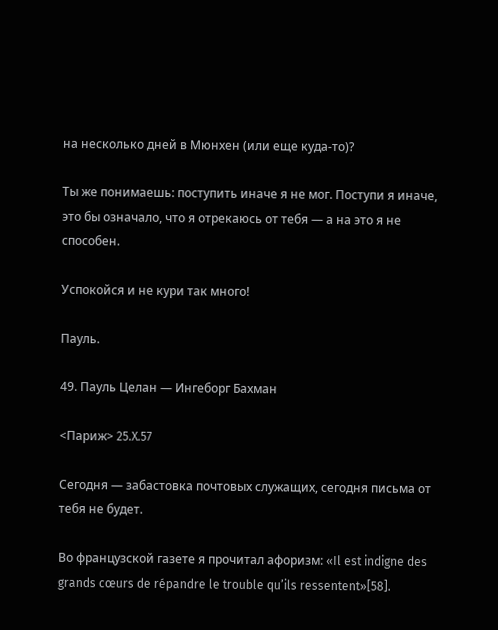на несколько дней в Мюнхен (или еще куда-то)?

Ты же понимаешь: поступить иначе я не мог. Поступи я иначе, это бы означало, что я отрекаюсь от тебя — а на это я не способен.

Успокойся и не кури так много!

Пауль.

49. Пауль Целан — Ингеборг Бахман

<Париж> 25.X.57

Сегодня — забастовка почтовых служащих, сегодня письма от тебя не будет.

Во французской газете я прочитал афоризм: «Il est indigne des grands cœurs de répandre le trouble qu’ils ressentent»[58].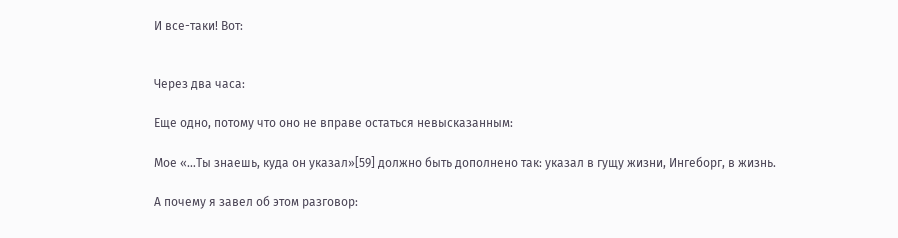И все-таки! Вот:


Через два часа:

Еще одно, потому что оно не вправе остаться невысказанным:

Мое «…Ты знаешь, куда он указал»[59] должно быть дополнено так: указал в гущу жизни, Ингеборг, в жизнь.

А почему я завел об этом разговор: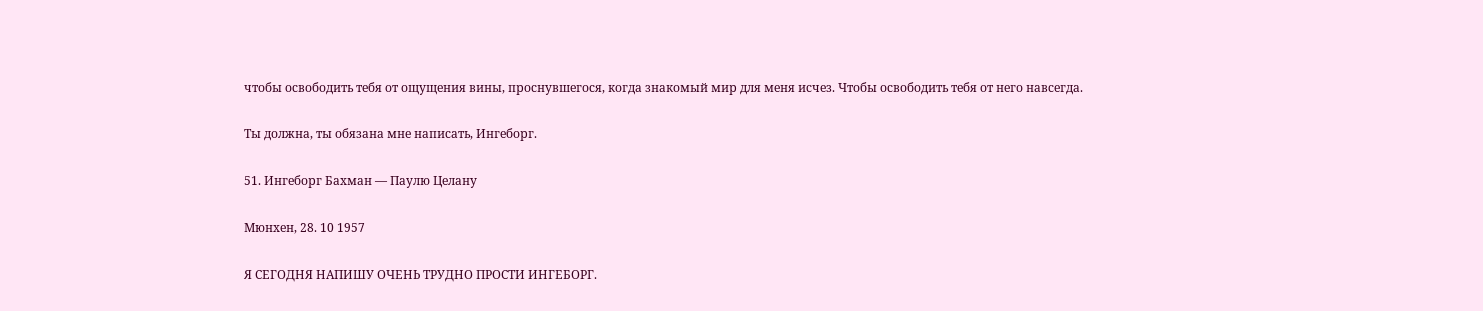чтобы освободить тебя от ощущения вины, проснувшегося, когда знакомый мир для меня исчез. Чтобы освободить тебя от него навсегда.

Ты должна, ты обязана мне написать, Ингеборг.

51. Ингеборг Бахман — Паулю Целану

Мюнхен, 28. 10 1957

Я СЕГОДНЯ НАПИШУ ОЧЕНЬ ТРУДНО ПРОСТИ ИНГЕБОРГ.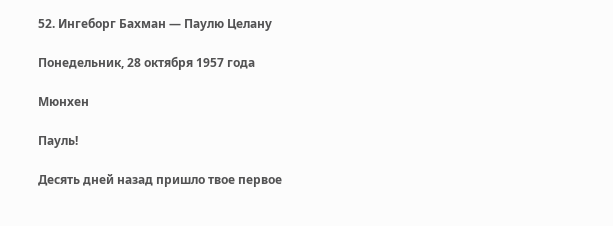52. Ингеборг Бахман — Паулю Целану

Понедельник, 28 октября 1957 года

Мюнхен

Пауль!

Десять дней назад пришло твое первое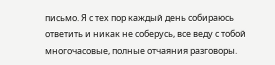письмо. Я с тех пор каждый день собираюсь ответить и никак не соберусь, все веду с тобой многочасовые, полные отчаяния разговоры.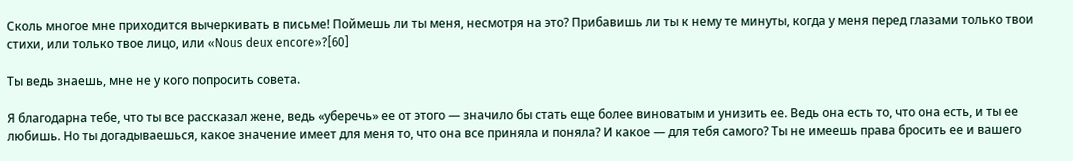Сколь многое мне приходится вычеркивать в письме! Поймешь ли ты меня, несмотря на это? Прибавишь ли ты к нему те минуты, когда у меня перед глазами только твои стихи, или только твое лицо, или «Nous deux encore»?[60]

Ты ведь знаешь, мне не у кого попросить совета.

Я благодарна тебе, что ты все рассказал жене, ведь «уберечь» ее от этого — значило бы стать еще более виноватым и унизить ее. Ведь она есть то, что она есть, и ты ее любишь. Но ты догадываешься, какое значение имеет для меня то, что она все приняла и поняла? И какое — для тебя самого? Ты не имеешь права бросить ее и вашего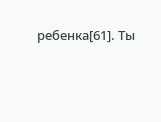ребенка[61]. Ты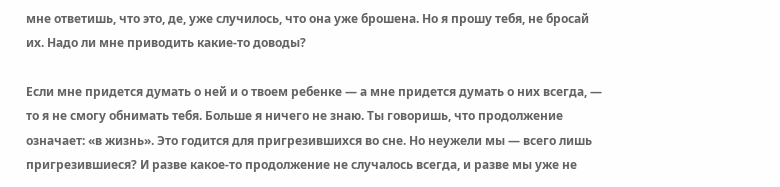мне ответишь, что это, де, уже случилось, что она уже брошена. Но я прошу тебя, не бросай их. Надо ли мне приводить какие-то доводы?

Если мне придется думать о ней и о твоем ребенке — а мне придется думать о них всегда, — то я не смогу обнимать тебя. Больше я ничего не знаю. Ты говоришь, что продолжение означает: «в жизнь». Это годится для пригрезившихся во сне. Но неужели мы — всего лишь пригрезившиеся? И разве какое-то продолжение не случалось всегда, и разве мы уже не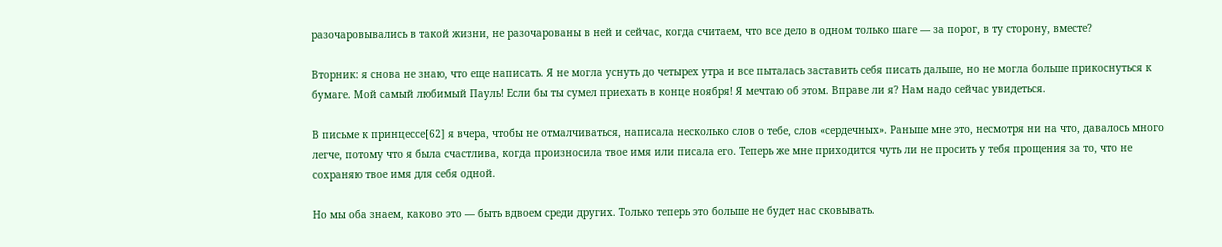разочаровывались в такой жизни, не разочарованы в ней и сейчас, когда считаем, что все дело в одном только шаге — за порог, в ту сторону, вместе?

Вторник: я снова не знаю, что еще написать. Я не могла уснуть до четырех утра и все пыталась заставить себя писать дальше, но не могла больше прикоснуться к бумаге. Мой самый любимый Пауль! Если бы ты сумел приехать в конце ноября! Я мечтаю об этом. Вправе ли я? Нам надо сейчас увидеться.

В письме к принцессе[62] я вчера, чтобы не отмалчиваться, написала несколько слов о тебе, слов «сердечных». Раньше мне это, несмотря ни на что, давалось много легче, потому что я была счастлива, когда произносила твое имя или писала его. Теперь же мне приходится чуть ли не просить у тебя прощения за то, что не сохраняю твое имя для себя одной.

Но мы оба знаем, каково это — быть вдвоем среди других. Только теперь это больше не будет нас сковывать.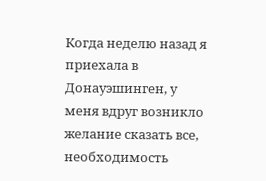Когда неделю назад я приехала в Донауэшинген, у меня вдруг возникло желание сказать все, необходимость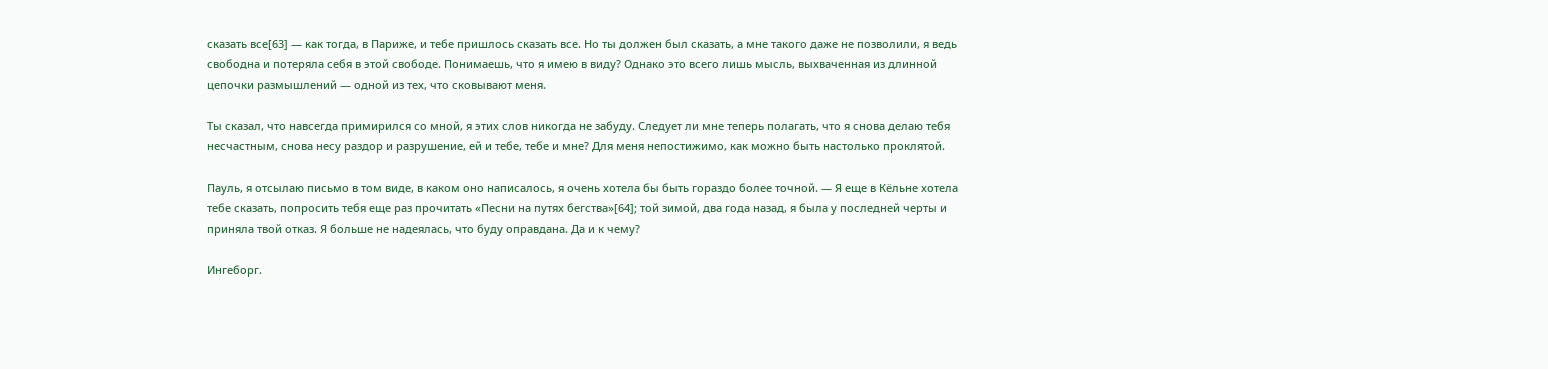сказать все[63] — как тогда, в Париже, и тебе пришлось сказать все. Но ты должен был сказать, а мне такого даже не позволили, я ведь свободна и потеряла себя в этой свободе. Понимаешь, что я имею в виду? Однако это всего лишь мысль, выхваченная из длинной цепочки размышлений — одной из тех, что сковывают меня.

Ты сказал, что навсегда примирился со мной, я этих слов никогда не забуду. Следует ли мне теперь полагать, что я снова делаю тебя несчастным, снова несу раздор и разрушение, ей и тебе, тебе и мне? Для меня непостижимо, как можно быть настолько проклятой.

Пауль, я отсылаю письмо в том виде, в каком оно написалось, я очень хотела бы быть гораздо более точной. — Я еще в Кёльне хотела тебе сказать, попросить тебя еще раз прочитать «Песни на путях бегства»[64]; той зимой, два года назад, я была у последней черты и приняла твой отказ. Я больше не надеялась, что буду оправдана. Да и к чему?

Ингеборг.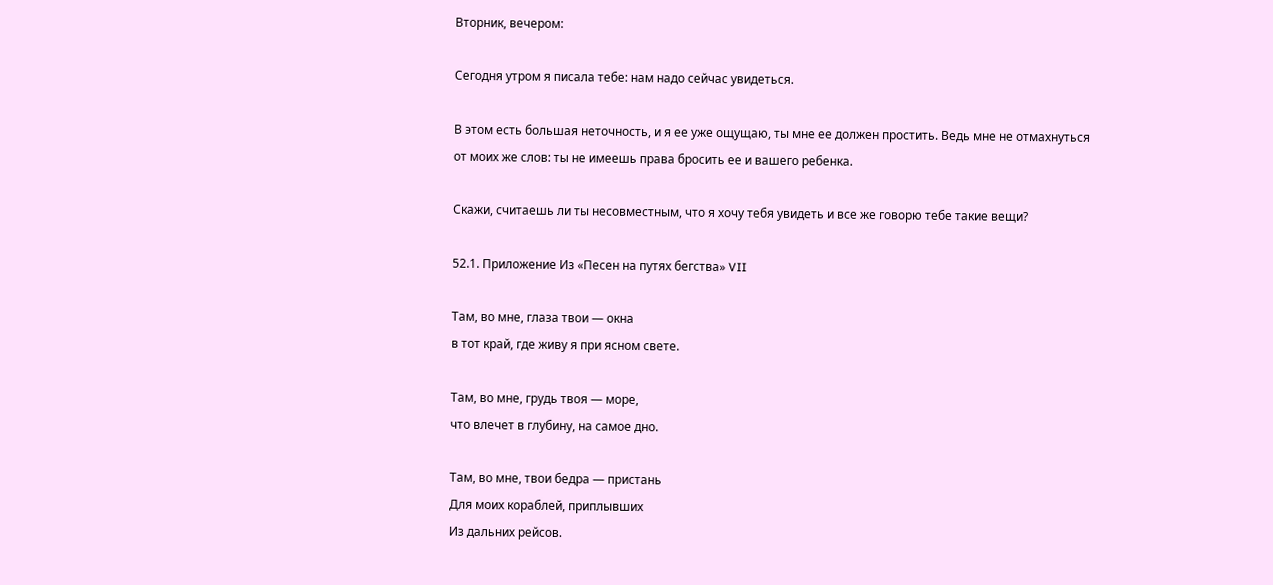Вторник, вечером:

Сегодня утром я писала тебе: нам надо сейчас увидеться.

В этом есть большая неточность, и я ее уже ощущаю, ты мне ее должен простить. Ведь мне не отмахнуться от моих же слов: ты не имеешь права бросить ее и вашего ребенка.

Скажи, считаешь ли ты несовместным, что я хочу тебя увидеть и все же говорю тебе такие вещи?

52.1. Приложение Из «Песен на путях бегства» VII

Там, во мне, глаза твои — окна
в тот край, где живу я при ясном свете.

Там, во мне, грудь твоя — море,
что влечет в глубину, на самое дно.

Там, во мне, твои бедра — пристань
Для моих кораблей, приплывших
Из дальних рейсов.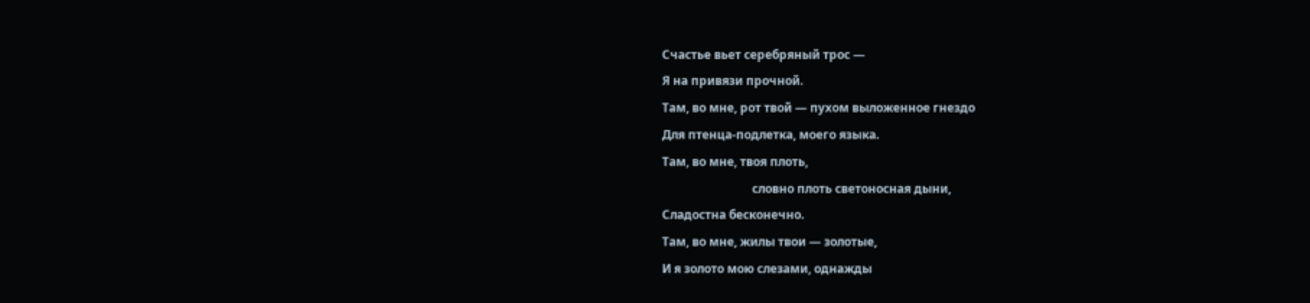Счастье вьет серебряный трос —
Я на привязи прочной.
Там, во мне, рот твой — пухом выложенное гнездо
Для птенца-подлетка, моего языка.
Там, во мне, твоя плоть,
                              словно плоть светоносная дыни,
Сладостна бесконечно.
Там, во мне, жилы твои — золотые,
И я золото мою слезами, однажды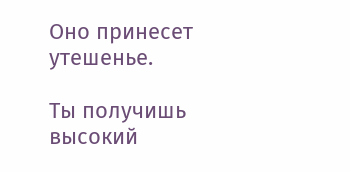Оно принесет утешенье.

Ты получишь высокий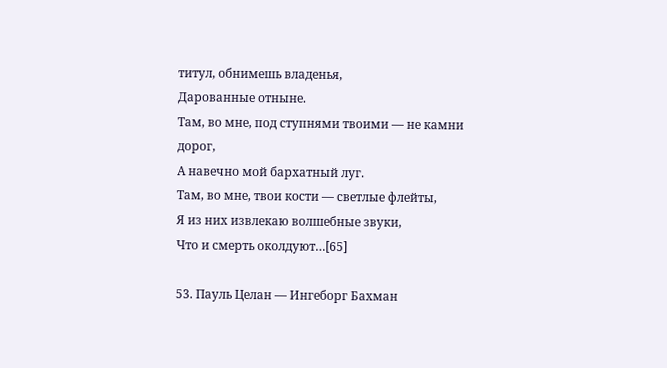титул, обнимешь владенья,
Дарованные отныне.
Там, во мне, под ступнями твоими — не камни дорог,
А навечно мой бархатный луг.
Там, во мне, твои кости — светлые флейты,
Я из них извлекаю волшебные звуки,
Что и смерть околдуют…[65]

53. Пауль Целан — Ингеборг Бахман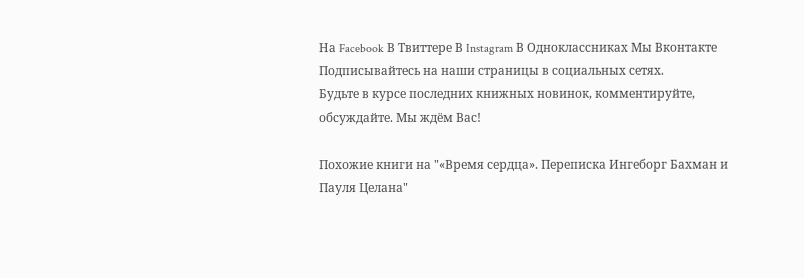На Facebook В Твиттере В Instagram В Одноклассниках Мы Вконтакте
Подписывайтесь на наши страницы в социальных сетях.
Будьте в курсе последних книжных новинок, комментируйте, обсуждайте. Мы ждём Вас!

Похожие книги на "«Время сердца». Переписка Ингеборг Бахман и Пауля Целана"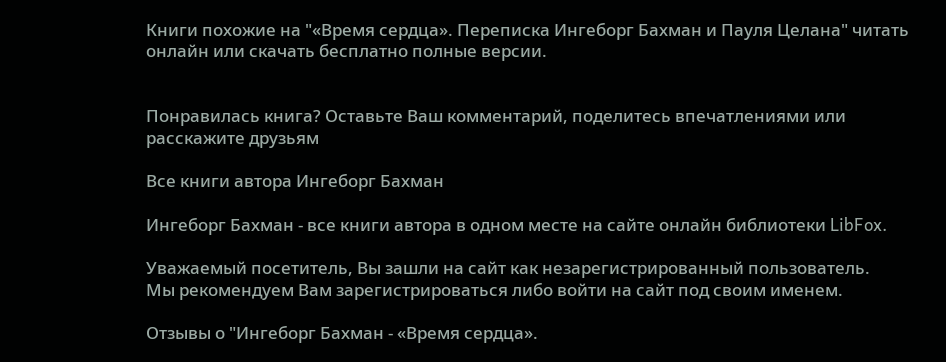Книги похожие на "«Время сердца». Переписка Ингеборг Бахман и Пауля Целана" читать онлайн или скачать бесплатно полные версии.


Понравилась книга? Оставьте Ваш комментарий, поделитесь впечатлениями или расскажите друзьям

Все книги автора Ингеборг Бахман

Ингеборг Бахман - все книги автора в одном месте на сайте онлайн библиотеки LibFox.

Уважаемый посетитель, Вы зашли на сайт как незарегистрированный пользователь.
Мы рекомендуем Вам зарегистрироваться либо войти на сайт под своим именем.

Отзывы о "Ингеборг Бахман - «Время сердца».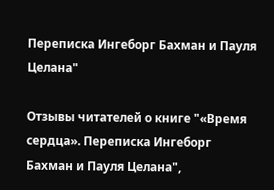Переписка Ингеборг Бахман и Пауля Целана"

Отзывы читателей о книге "«Время сердца». Переписка Ингеборг Бахман и Пауля Целана",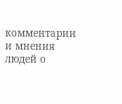комментарии и мнения людей о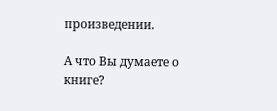произведении.

А что Вы думаете о книге?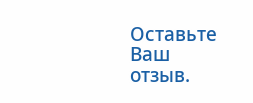Оставьте Ваш отзыв.